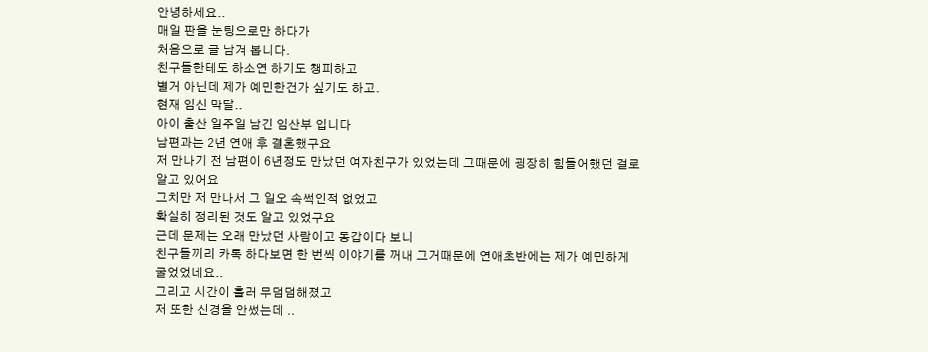안녕하세요..
매일 판을 눈팅으로만 하다가
처음으로 글 남겨 봅니다.
친구들한테도 하소연 하기도 챙피하고
별거 아닌데 제가 예민한건가 싶기도 하고.
현재 임신 막달..
아이 출산 일주일 남긴 임산부 입니다
남편과는 2년 연애 후 결혼했구요
저 만나기 전 남편이 6년정도 만났던 여자친구가 있었는데 그때문에 굉장히 힘들어했던 걸로 알고 있어요
그치만 저 만나서 그 일오 속썩인적 없었고
확실히 정리된 것도 알고 있었구요
근데 문제는 오래 만났던 사람이고 동갑이다 보니
친구들끼리 카톡 하다보면 한 번씩 이야기를 꺼내 그거때문에 연애초반에는 제가 예민하게 굴었었네요..
그리고 시간이 흘러 무덤덤해졌고
저 또한 신경을 안썼는데 ..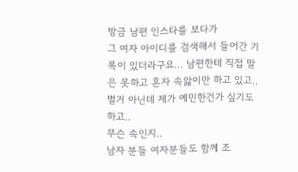방금 남편 인스타를 보다가
그 여자 아이디를 검색해서 들어간 기록이 있더라구요... 남편한테 직접 말은 못하고 혼자 속앓이만 하고 있고.. 별거 아닌데 제가 예민한건가 싶기도 하고..
무슨 속인지..
남자 분들 여자분들도 함께 조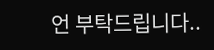언 부탁드립니다..